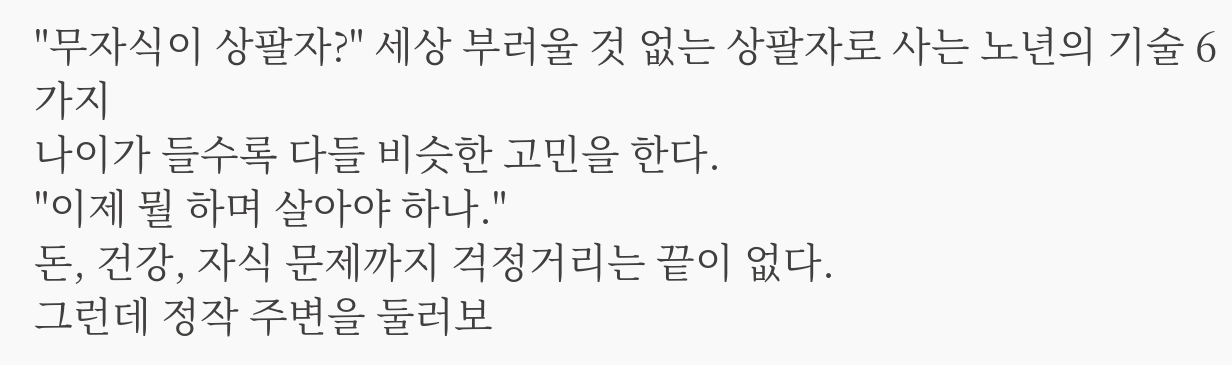"무자식이 상팔자?" 세상 부러울 것 없는 상팔자로 사는 노년의 기술 6가지
나이가 들수록 다들 비슷한 고민을 한다.
"이제 뭘 하며 살아야 하나."
돈, 건강, 자식 문제까지 걱정거리는 끝이 없다.
그런데 정작 주변을 둘러보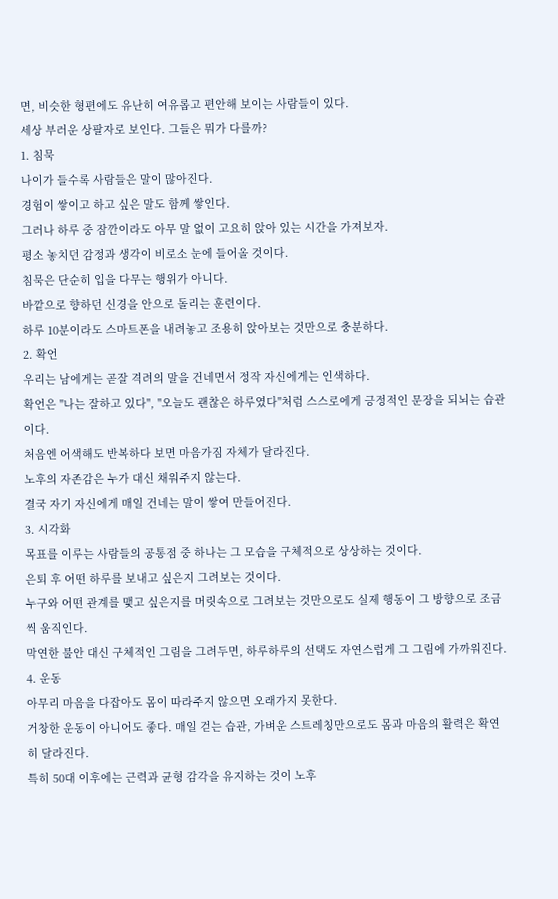면, 비슷한 형편에도 유난히 여유롭고 편안해 보이는 사람들이 있다.
세상 부러운 상팔자로 보인다. 그들은 뭐가 다를까?
1. 침묵
나이가 들수록 사람들은 말이 많아진다.
경험이 쌓이고 하고 싶은 말도 함께 쌓인다.
그러나 하루 중 잠깐이라도 아무 말 없이 고요히 앉아 있는 시간을 가져보자.
평소 놓치던 감정과 생각이 비로소 눈에 들어올 것이다.
침묵은 단순히 입을 다무는 행위가 아니다.
바깥으로 향하던 신경을 안으로 돌리는 훈련이다.
하루 10분이라도 스마트폰을 내려놓고 조용히 앉아보는 것만으로 충분하다.
2. 확언
우리는 남에게는 곧잘 격려의 말을 건네면서 정작 자신에게는 인색하다.
확언은 "나는 잘하고 있다", "오늘도 괜찮은 하루였다"처럼 스스로에게 긍정적인 문장을 되뇌는 습관이다.
처음엔 어색해도 반복하다 보면 마음가짐 자체가 달라진다.
노후의 자존감은 누가 대신 채워주지 않는다.
결국 자기 자신에게 매일 건네는 말이 쌓여 만들어진다.
3. 시각화
목표를 이루는 사람들의 공통점 중 하나는 그 모습을 구체적으로 상상하는 것이다.
은퇴 후 어떤 하루를 보내고 싶은지 그려보는 것이다.
누구와 어떤 관계를 맺고 싶은지를 머릿속으로 그려보는 것만으로도 실제 행동이 그 방향으로 조금씩 움직인다.
막연한 불안 대신 구체적인 그림을 그려두면, 하루하루의 선택도 자연스럽게 그 그림에 가까워진다.
4. 운동
아무리 마음을 다잡아도 몸이 따라주지 않으면 오래가지 못한다.
거창한 운동이 아니어도 좋다. 매일 걷는 습관, 가벼운 스트레칭만으로도 몸과 마음의 활력은 확연히 달라진다.
특히 50대 이후에는 근력과 균형 감각을 유지하는 것이 노후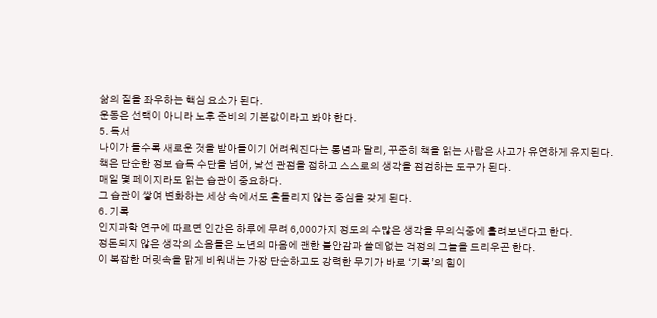삶의 질을 좌우하는 핵심 요소가 된다.
운동은 선택이 아니라 노후 준비의 기본값이라고 봐야 한다.
5. 독서
나이가 들수록 새로운 것을 받아들이기 어려워진다는 통념과 달리, 꾸준히 책을 읽는 사람은 사고가 유연하게 유지된다.
책은 단순한 정보 습득 수단을 넘어, 낯선 관점을 접하고 스스로의 생각을 점검하는 도구가 된다.
매일 몇 페이지라도 읽는 습관이 중요하다.
그 습관이 쌓여 변화하는 세상 속에서도 흔들리지 않는 중심을 갖게 된다.
6. 기록
인지과학 연구에 따르면 인간은 하루에 무려 6,000가지 정도의 수많은 생각을 무의식중에 흘려보낸다고 한다.
정돈되지 않은 생각의 소음들은 노년의 마음에 괜한 불안감과 쓸데없는 걱정의 그늘을 드리우곤 한다.
이 복잡한 머릿속을 맑게 비워내는 가장 단순하고도 강력한 무기가 바로 ‘기록’의 힘이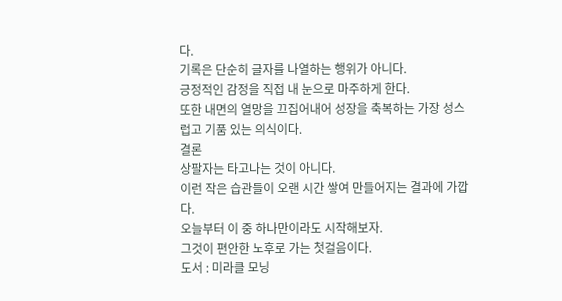다.
기록은 단순히 글자를 나열하는 행위가 아니다.
긍정적인 감정을 직접 내 눈으로 마주하게 한다.
또한 내면의 열망을 끄집어내어 성장을 축복하는 가장 성스럽고 기품 있는 의식이다.
결론
상팔자는 타고나는 것이 아니다.
이런 작은 습관들이 오랜 시간 쌓여 만들어지는 결과에 가깝다.
오늘부터 이 중 하나만이라도 시작해보자.
그것이 편안한 노후로 가는 첫걸음이다.
도서 : 미라클 모닝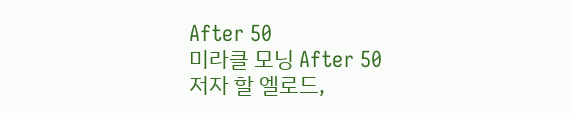After 50
미라클 모닝 After 50
저자 할 엘로드,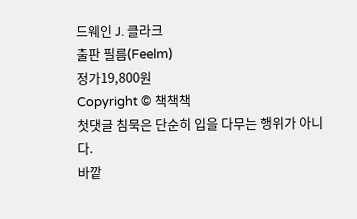드웨인 J. 클라크
출판 필름(Feelm)
정가19,800원
Copyright © 책책책
첫댓글 침묵은 단순히 입을 다무는 행위가 아니다.
바깥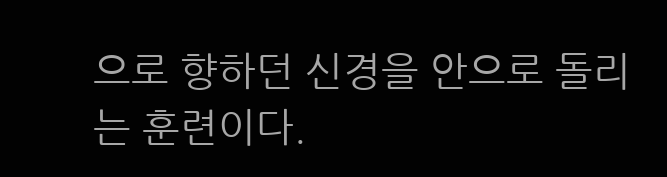으로 향하던 신경을 안으로 돌리는 훈련이다.